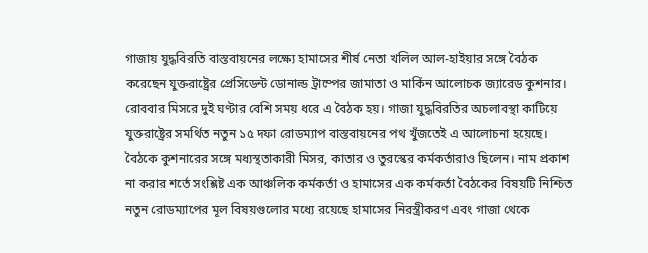গাজায় যুদ্ধবিরতি বাস্তবায়নের লক্ষ্যে হামাসের শীর্ষ নেতা খলিল আল-হাইয়ার সঙ্গে বৈঠক করেছেন যুক্তরাষ্ট্রের প্রেসিডেন্ট ডোনাল্ড ট্রাম্পের জামাতা ও মার্কিন আলোচক জ্যারেড কুশনার। রোববার মিসরে দুই ঘণ্টার বেশি সময় ধরে এ বৈঠক হয়। গাজা যুদ্ধবিরতির অচলাবস্থা কাটিয়ে যুক্তরাষ্ট্রের সমর্থিত নতুন ১৫ দফা রোডম্যাপ বাস্তবায়নের পথ খুঁজতেই এ আলোচনা হয়েছে।
বৈঠকে কুশনারের সঙ্গে মধ্যস্থতাকারী মিসর, কাতার ও তুরস্কের কর্মকর্তারাও ছিলেন। নাম প্রকাশ না করার শর্তে সংশ্লিষ্ট এক আঞ্চলিক কর্মকর্তা ও হামাসের এক কর্মকর্তা বৈঠকের বিষয়টি নিশ্চিত
নতুন রোডম্যাপের মূল বিষয়গুলোর মধ্যে রয়েছে হামাসের নিরস্ত্রীকরণ এবং গাজা থেকে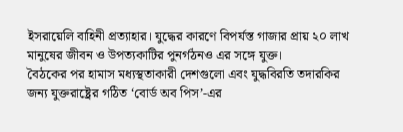ইসরায়েলি বাহিনী প্রত্যাহার। যুদ্ধের কারণে বিপর্যস্ত গাজার প্রায় ২০ লাখ মানুষের জীবন ও উপত্যকাটির পুনর্গঠনও এর সঙ্গে যুক্ত।
বৈঠকের পর হামাস মধ্যস্থতাকারী দেশগুলো এবং যুদ্ধবিরতি তদারকির জন্য যুক্তরাষ্ট্রের গঠিত ‘বোর্ড অব পিস’-এর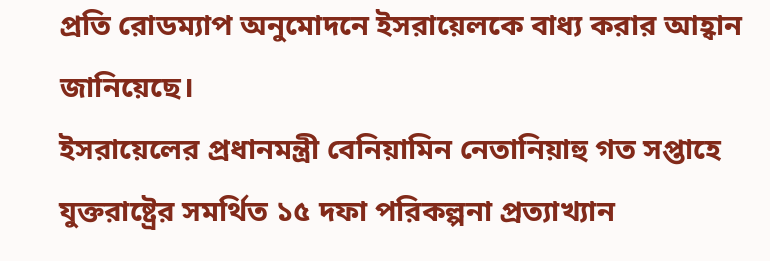প্রতি রোডম্যাপ অনুমোদনে ইসরায়েলকে বাধ্য করার আহ্বান জানিয়েছে।
ইসরায়েলের প্রধানমন্ত্রী বেনিয়ামিন নেতানিয়াহু গত সপ্তাহে যুক্তরাষ্ট্রের সমর্থিত ১৫ দফা পরিকল্পনা প্রত্যাখ্যান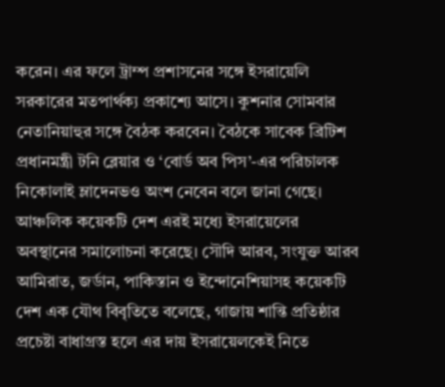করেন। এর ফলে ট্রাম্প প্রশাসনের সঙ্গে ইসরায়েলি সরকারের মতপার্থক্য প্রকাশ্যে আসে। কুশনার সোমবার নেতানিয়াহুর সঙ্গে বৈঠক করবেন। বৈঠকে সাবেক ব্রিটিশ প্রধানমন্ত্রী টনি ব্লেয়ার ও ‘বোর্ড অব পিস’-এর পরিচালক নিকোলাই ম্লাদেনভও অংশ নেবেন বলে জানা গেছে।
আঞ্চলিক কয়েকটি দেশ এরই মধ্যে ইসরায়েলের অবস্থানের সমালোচনা করেছে। সৌদি আরব, সংযুক্ত আরব আমিরাত, জর্ডান, পাকিস্তান ও ইন্দোনেশিয়াসহ কয়েকটি দেশ এক যৌথ বিবৃতিতে বলেছে, গাজায় শান্তি প্রতিষ্ঠার প্রচেষ্টা বাধাগ্রস্ত হলে এর দায় ইসরায়েলকেই নিতে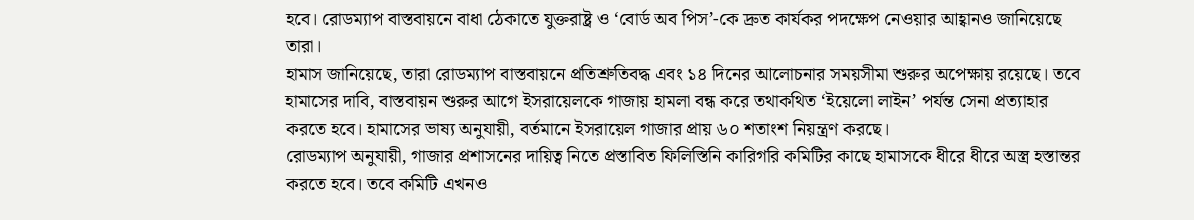হবে। রোডম্যাপ বাস্তবায়নে বাধা ঠেকাতে যুক্তরাষ্ট্র ও ‘বোর্ড অব পিস’-কে দ্রুত কার্যকর পদক্ষেপ নেওয়ার আহ্বানও জানিয়েছে তারা।
হামাস জানিয়েছে, তারা রোডম্যাপ বাস্তবায়নে প্রতিশ্রুতিবদ্ধ এবং ১৪ দিনের আলোচনার সময়সীমা শুরুর অপেক্ষায় রয়েছে। তবে হামাসের দাবি, বাস্তবায়ন শুরুর আগে ইসরায়েলকে গাজায় হামলা বন্ধ করে তথাকথিত ‘ইয়েলো লাইন’ পর্যন্ত সেনা প্রত্যাহার করতে হবে। হামাসের ভাষ্য অনুযায়ী, বর্তমানে ইসরায়েল গাজার প্রায় ৬০ শতাংশ নিয়ন্ত্রণ করছে।
রোডম্যাপ অনুযায়ী, গাজার প্রশাসনের দায়িত্ব নিতে প্রস্তাবিত ফিলিস্তিনি কারিগরি কমিটির কাছে হামাসকে ধীরে ধীরে অস্ত্র হস্তান্তর করতে হবে। তবে কমিটি এখনও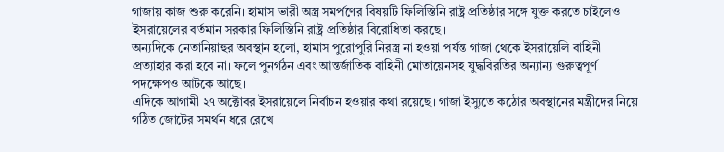গাজায় কাজ শুরু করেনি। হামাস ভারী অস্ত্র সমর্পণের বিষয়টি ফিলিস্তিনি রাষ্ট্র প্রতিষ্ঠার সঙ্গে যুক্ত করতে চাইলেও ইসরায়েলের বর্তমান সরকার ফিলিস্তিনি রাষ্ট্র প্রতিষ্ঠার বিরোধিতা করছে।
অন্যদিকে নেতানিয়াহুর অবস্থান হলো, হামাস পুরোপুরি নিরস্ত্র না হওয়া পর্যন্ত গাজা থেকে ইসরায়েলি বাহিনী প্রত্যাহার করা হবে না। ফলে পুনর্গঠন এবং আন্তর্জাতিক বাহিনী মোতায়েনসহ যুদ্ধবিরতির অন্যান্য গুরুত্বপূর্ণ পদক্ষেপও আটকে আছে।
এদিকে আগামী ২৭ অক্টোবর ইসরায়েলে নির্বাচন হওয়ার কথা রয়েছে। গাজা ইস্যুতে কঠোর অবস্থানের মন্ত্রীদের নিয়ে গঠিত জোটের সমর্থন ধরে রেখে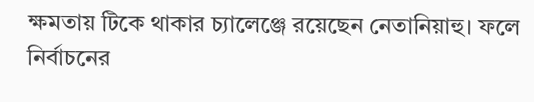ক্ষমতায় টিকে থাকার চ্যালেঞ্জে রয়েছেন নেতানিয়াহু। ফলে নির্বাচনের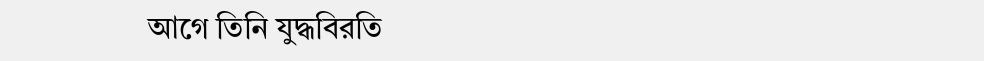আগে তিনি যুদ্ধবিরতি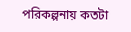পরিকল্পনায় কতটা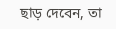ছাড় দেবেন, তা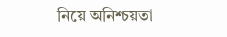নিয়ে অনিশ্চয়তা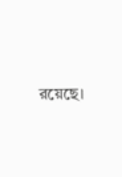রয়েছে।